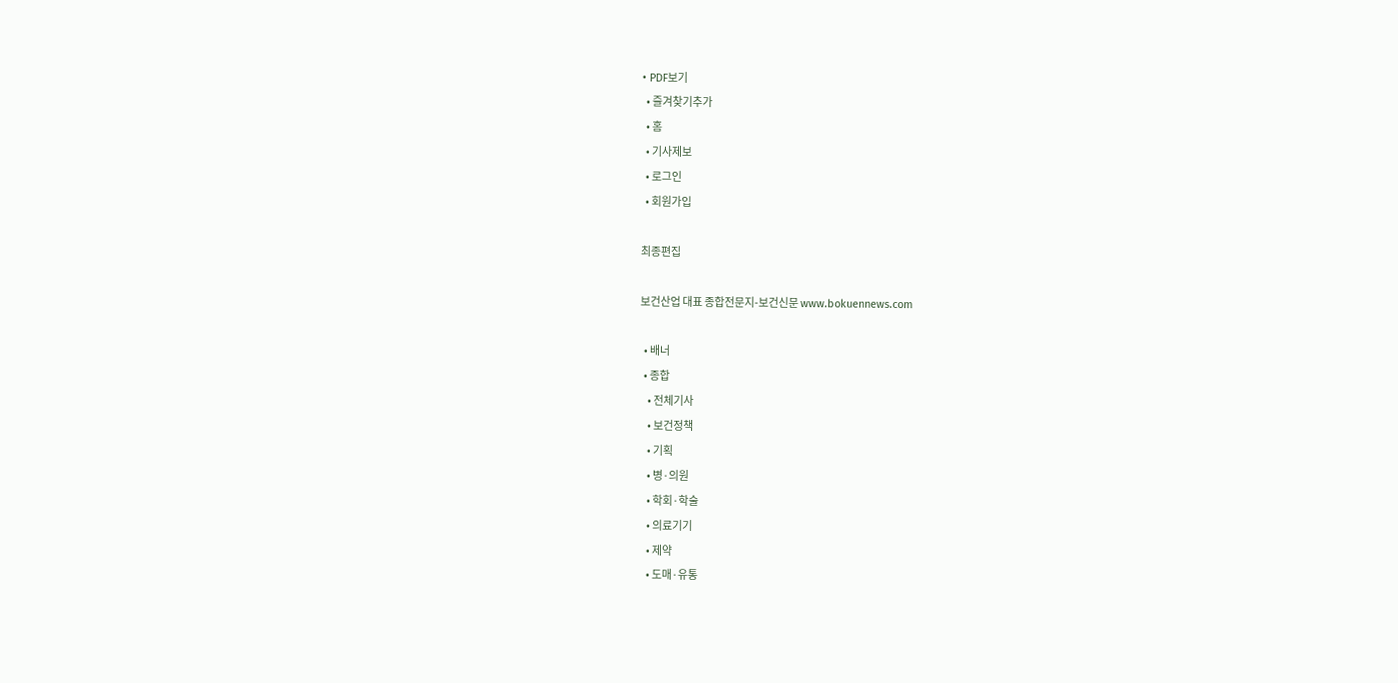• PDF보기
  • 즐겨찾기추가
  • 홈
  • 기사제보
  • 로그인
  • 회원가입

최종편집

보건산업 대표 종합전문지-보건신문 www.bokuennews.com

  • 배너
  • 종합
    • 전체기사
    • 보건정책
    • 기획
    • 병·의원
    • 학회·학술
    • 의료기기
    • 제약
    • 도매·유통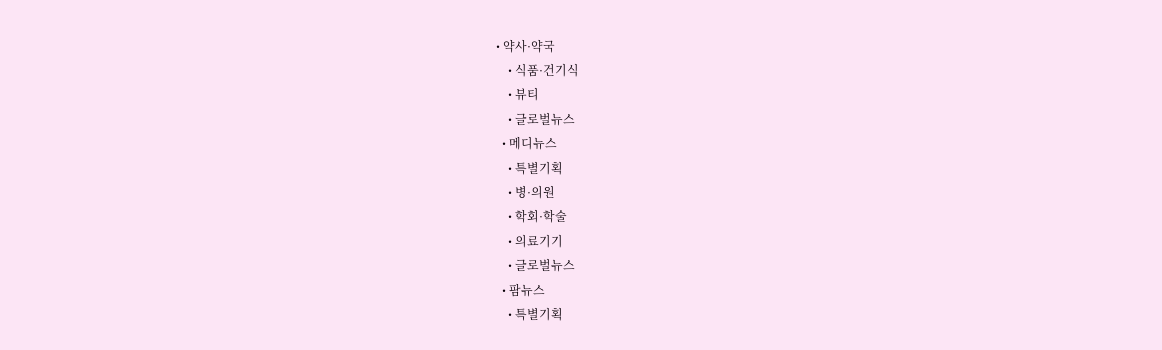• 약사·약국
    • 식품·건기식
    • 뷰티
    • 글로벌뉴스
  • 메디뉴스
    • 특별기획
    • 병·의원
    • 학회·학술
    • 의료기기
    • 글로벌뉴스
  • 팜뉴스
    • 특별기획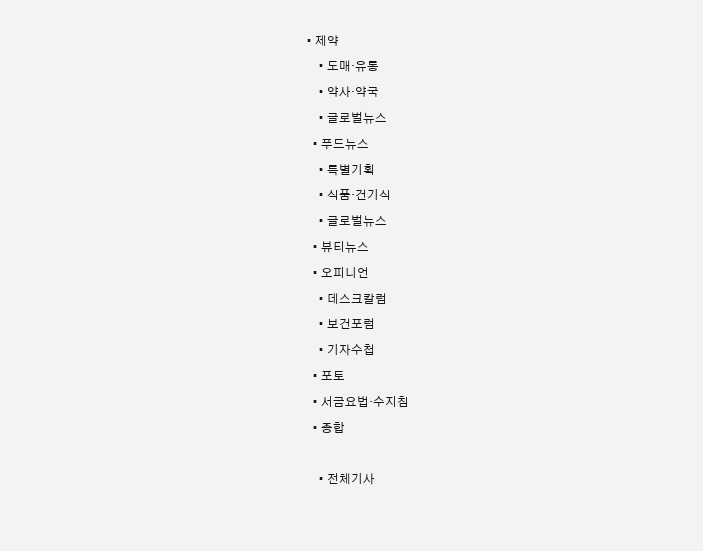• 제약
    • 도매·유통
    • 약사·약국
    • 글로벌뉴스
  • 푸드뉴스
    • 특별기획
    • 식품·건기식
    • 글로벌뉴스
  • 뷰티뉴스
  • 오피니언
    • 데스크칼럼
    • 보건포럼
    • 기자수첩
  • 포토
  • 서금요법·수지침
  • 종합

    • 전체기사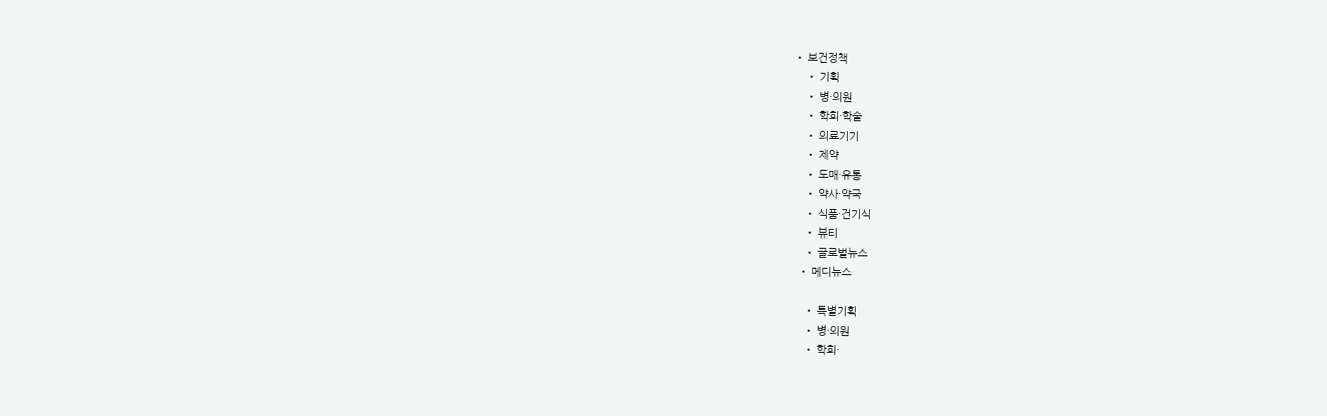• 보건정책
    • 기획
    • 병·의원
    • 학회·학술
    • 의료기기
    • 제약
    • 도매·유통
    • 약사·약국
    • 식품·건기식
    • 뷰티
    • 글로벌뉴스
  • 메디뉴스

    • 특별기획
    • 병·의원
    • 학회·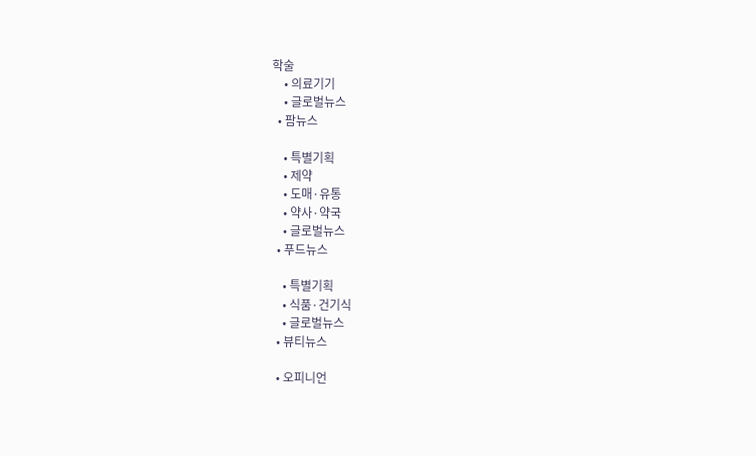학술
    • 의료기기
    • 글로벌뉴스
  • 팜뉴스

    • 특별기획
    • 제약
    • 도매·유통
    • 약사·약국
    • 글로벌뉴스
  • 푸드뉴스

    • 특별기획
    • 식품·건기식
    • 글로벌뉴스
  • 뷰티뉴스

  • 오피니언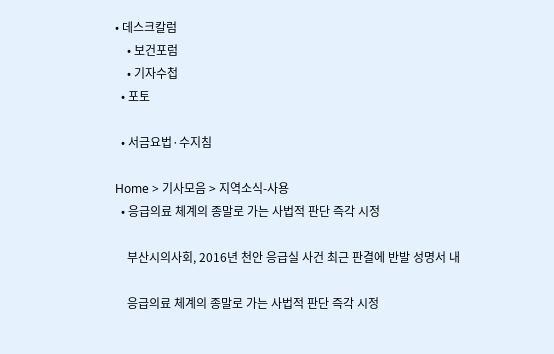• 데스크칼럼
    • 보건포럼
    • 기자수첩
  • 포토

  • 서금요법·수지침

Home > 기사모음 > 지역소식-사용
  • 응급의료 체계의 종말로 가는 사법적 판단 즉각 시정

    부산시의사회, 2016년 천안 응급실 사건 최근 판결에 반발 성명서 내

    응급의료 체계의 종말로 가는 사법적 판단 즉각 시정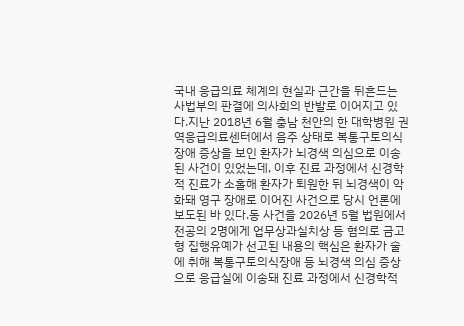국내 응급의료 체계의 현실과 근간을 뒤흔드는 사법부의 판결에 의사회의 반발로 이어지고 있다.지난 2018년 6월 충남 천안의 한 대학병원 권역응급의료센터에서 음주 상태로 복통구토의식장애 증상을 보인 환자가 뇌경색 의심으로 이송된 사건이 있었는데, 이후 진료 과정에서 신경학적 진료가 소홀해 환자가 퇴원한 뒤 뇌경색이 악화돼 영구 장애로 이어진 사건으로 당시 언론에 보도된 바 있다.동 사건을 2026년 5월 법원에서 전공의 2명에게 업무상과실치상 등 혐의로 금고형 집행유예가 선고된 내용의 핵심은 환자가 술에 취해 복통구토의식장애 등 뇌경색 의심 증상으로 응급실에 이송돼 진료 과정에서 신경학적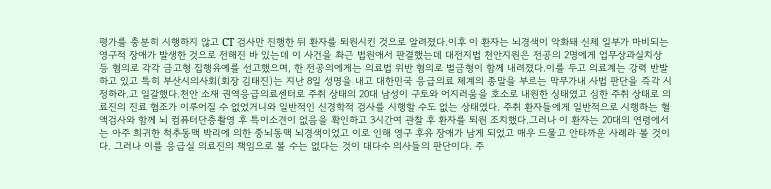평가를 충분히 시행하지 않고 CT 검사만 진행한 뒤 환자를 퇴원시킨 것으로 알려졌다.이후 이 환자는 뇌경색이 악화돼 신체 일부가 마비되는 영구적 장애가 발생한 것으로 전해진 바 있는데 이 사건을 촤근 법원애서 판결했는데 대전지법 천안지원은 전공의 2명에게 업무상과실치상 등 혐의로 각각 금고형 집행유예를 선고했으며, 한 전공의에게는 의료법 위반 혐의로 벌금형이 함께 내려졌다.이를 두고 의료계는 강력 반발하고 있고 특히 부산시의사회(회장 김태진)는 지난 8일 성명을 내고 대한민국 응급의료 체계의 종말을 부르는 막무가내 사법 판단을 즉각 시정하라.고 일갈했다.천안 소재 권역응급의료센터로 주취 상태의 20대 남성이 구토와 어지러움을 호소로 내원한 싱태였고 심한 주취 상태로 의료진의 진료 협조가 이루어질 수 없었거니와 일반적인 신경학적 검사를 시행할 수도 없는 상태였다. 주취 환자들에게 일반적으로 시행하는 혈액검사와 함께 뇌 컴퓨터단층촬영 후 특이소견이 없음을 확인하고 3시간여 관찰 후 환자를 퇴원 조치했다.그러나 이 환자는 20대의 연령에서는 아주 희귀한 척추동맥 박리에 의한 중뇌동맥 뇌경색이었고 이로 인해 영구 후유 장애가 남게 되었고 매우 드물고 안타까운 사례라 볼 것이다. 그러나 이를 응급실 의료진의 책임으로 볼 수는 없다는 것이 대다수 의사들의 판단이다. 주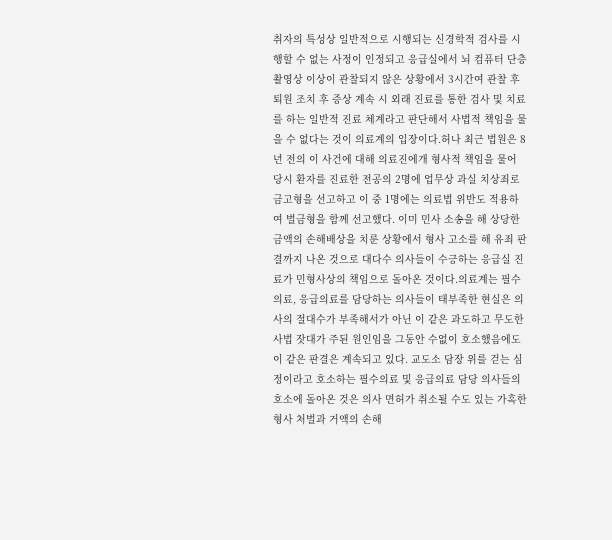취자의 특성상 일반적으로 시행되는 신경학적 검사를 시행할 수 없는 사정이 인정되고 응급실에서 뇌 컴퓨터 단층촬영상 이상이 관찰되지 않은 상황에서 3시간여 관찰 후 퇴원 조치 후 증상 계속 시 외래 진료를 통한 검사 및 치료를 하는 일반적 진료 체계라고 판단해서 사법적 책임을 물을 수 없다는 것이 의료계의 입장이다.허나 최근 법원은 8년 전의 이 사건에 대해 의료진에개 형사적 책임을 물어 당시 환자를 진료한 전공의 2명에 업무상 과실 치상죄로 금고형을 선고하고 이 중 1명에는 의료법 위반도 적용하여 벌금형을 함께 선고했다. 이미 민사 소송을 해 상당한 금액의 손해배상을 치룬 상황에서 형사 고소를 해 유죄 판결까지 나온 것으로 대다수 의사들이 수긍하는 응급실 진료가 민형사상의 책임으로 돌아온 것이다.의료계는 필수의료, 응급의료를 담당하는 의사들이 태부족한 현실은 의사의 절대수가 부족해서가 아닌 이 같은 과도하고 무도한 사법 잣대가 주된 원인임을 그동안 수없이 호소했음에도 이 같은 판결은 계속되고 있다. 교도소 담장 위를 걷는 심정이라고 호소하는 필수의료 및 응급의료 담당 의사들의 호소에 돌아온 것은 의사 면허가 취소될 수도 있는 가혹한 형사 처벌과 거액의 손해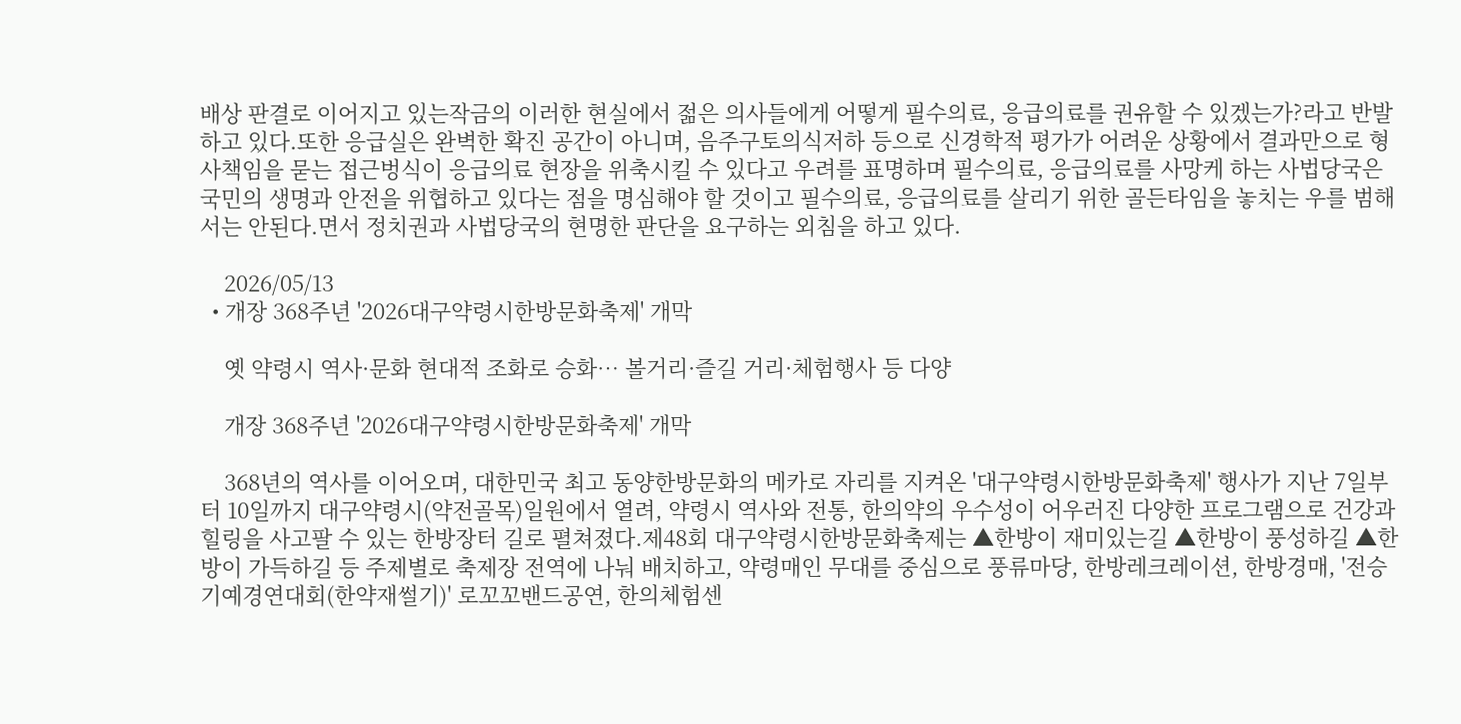배상 판결로 이어지고 있는작금의 이러한 현실에서 젊은 의사들에게 어떻게 필수의료, 응급의료를 권유할 수 있겠는가?라고 반발하고 있다.또한 응급실은 완벽한 확진 공간이 아니며, 음주구토의식저하 등으로 신경학적 평가가 어려운 상황에서 결과만으로 형사책임을 묻는 접근벙식이 응급의료 현장을 위축시킬 수 있다고 우려를 표명하며 필수의료, 응급의료를 사망케 하는 사법당국은 국민의 생명과 안전을 위협하고 있다는 점을 명심해야 할 것이고 필수의료, 응급의료를 살리기 위한 골든타임을 놓치는 우를 범해서는 안된다.면서 정치권과 사법당국의 현명한 판단을 요구하는 외침을 하고 있다.

    2026/05/13
  • 개장 368주년 '2026대구약령시한방문화축제' 개막

    옛 약령시 역사·문화 현대적 조화로 승화… 볼거리·즐길 거리·체험행사 등 다양

    개장 368주년 '2026대구약령시한방문화축제' 개막

    368년의 역사를 이어오며, 대한민국 최고 동양한방문화의 메카로 자리를 지켜온 '대구약령시한방문화축제' 행사가 지난 7일부터 10일까지 대구약령시(약전골목)일원에서 열려, 약령시 역사와 전통, 한의약의 우수성이 어우러진 다양한 프로그램으로 건강과 힐링을 사고팔 수 있는 한방장터 길로 펼쳐졌다.제48회 대구약령시한방문화축제는 ▲한방이 재미있는길 ▲한방이 풍성하길 ▲한방이 가득하길 등 주제별로 축제장 전역에 나눠 배치하고, 약령매인 무대를 중심으로 풍류마당, 한방레크레이션, 한방경매, '전승기예경연대회(한약재썰기)' 로꼬꼬밴드공연, 한의체험센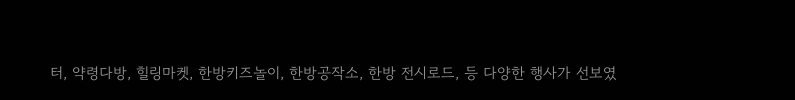터, 약령다방, 힐링마켓, 한방키즈놀이, 한방공작소, 한방 전시로드, 등 다양한 행사가 선보였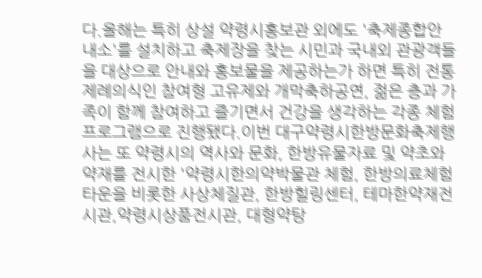다.올해는 특히 상설 약령시홍보관 외에도 '축제종합안내소'를 설치하고 축제장을 찾는 시민과 국내외 관광객들을 대상으로 안내와 홍보물을 제공하는가 하면 특히 전통 제례의식인 참여형 고유제와 개막축하공연, 젊은 층과 가족이 함께 참여하고 즐기면서 건강을 생각하는 각종 체험 프로그램으로 진행됐다.이번 대구약령시한방문화축제행사는 또 약령시의 역사와 문화, 한방유물자료 및 약초와 약재를 전시한 '약령시한의약박물관 체험, 한방의료체험타운을 비롯한 사상체질관, 한방힐링센터, 테마한약재전시관,약령시상품전시관, 대형약탕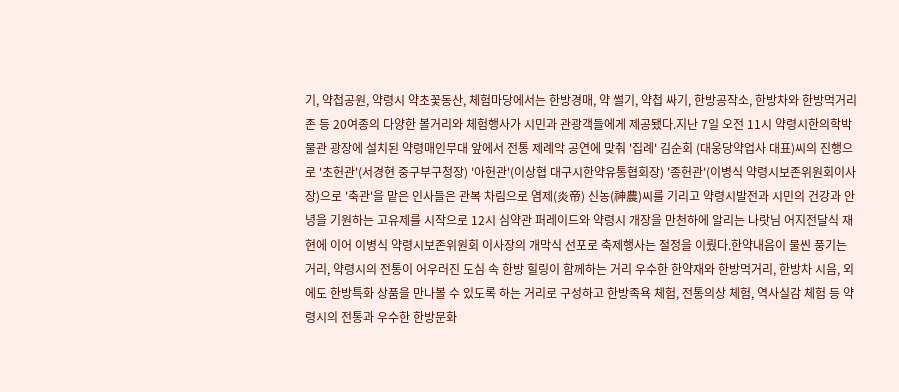기, 약첩공원, 약령시 약초꽃동산, 체험마당에서는 한방경매, 약 썰기, 약첩 싸기, 한방공작소, 한방차와 한방먹거리존 등 20여종의 다양한 볼거리와 체험행사가 시민과 관광객들에게 제공됐다.지난 7일 오전 11시 약령시한의학박물관 광장에 설치된 약령매인무대 앞에서 전통 제례악 공연에 맞춰 '집례' 김순회 (대웅당약업사 대표)씨의 진행으로 '초헌관'(서경현 중구부구청장) '아헌관'(이상협 대구시한약유통협회장) '종헌관'(이병식 약령시보존위원회이사장)으로 '축관'을 맡은 인사들은 관복 차림으로 염제(炎帝) 신농(神農)씨를 기리고 약령시발전과 시민의 건강과 안녕을 기원하는 고유제를 시작으로 12시 심약관 퍼레이드와 약령시 개장을 만천하에 알리는 나랏님 어지전달식 재현에 이어 이병식 약령시보존위원회 이사장의 개막식 선포로 축제행사는 절정을 이뤘다.한약내음이 물씬 풍기는 거리, 약령시의 전통이 어우러진 도심 속 한방 힐링이 함께하는 거리 우수한 한약재와 한방먹거리, 한방차 시음, 외에도 한방특화 상품을 만나볼 수 있도록 하는 거리로 구성하고 한방족욕 체험, 전통의상 체험, 역사실감 체험 등 약령시의 전통과 우수한 한방문화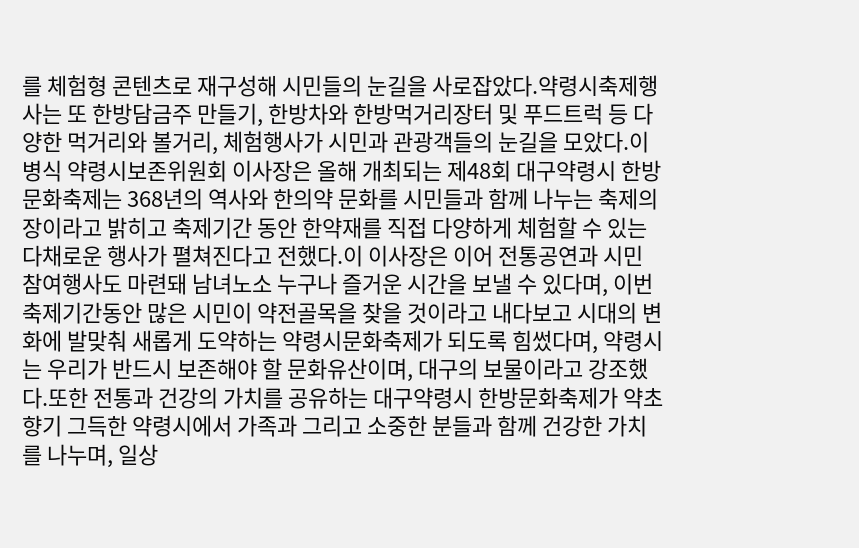를 체험형 콘텐츠로 재구성해 시민들의 눈길을 사로잡았다.약령시축제행사는 또 한방담금주 만들기, 한방차와 한방먹거리장터 및 푸드트럭 등 다양한 먹거리와 볼거리, 체험행사가 시민과 관광객들의 눈길을 모았다.이병식 약령시보존위원회 이사장은 올해 개최되는 제48회 대구약령시 한방문화축제는 368년의 역사와 한의약 문화를 시민들과 함께 나누는 축제의 장이라고 밝히고 축제기간 동안 한약재를 직접 다양하게 체험할 수 있는 다채로운 행사가 펼쳐진다고 전했다.이 이사장은 이어 전통공연과 시민 참여행사도 마련돼 남녀노소 누구나 즐거운 시간을 보낼 수 있다며, 이번 축제기간동안 많은 시민이 약전골목을 찾을 것이라고 내다보고 시대의 변화에 발맞춰 새롭게 도약하는 약령시문화축제가 되도록 힘썼다며, 약령시는 우리가 반드시 보존해야 할 문화유산이며, 대구의 보물이라고 강조했다.또한 전통과 건강의 가치를 공유하는 대구약령시 한방문화축제가 약초향기 그득한 약령시에서 가족과 그리고 소중한 분들과 함께 건강한 가치를 나누며, 일상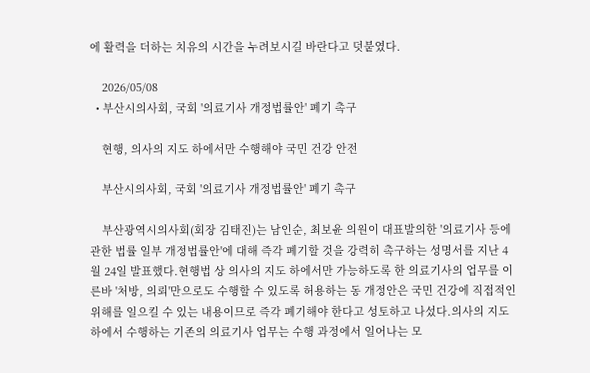에 활력을 더하는 치유의 시간을 누려보시길 바란다고 덧붙였다.

    2026/05/08
  • 부산시의사회, 국회 '의료기사 개정법률안' 폐기 촉구

    현행, 의사의 지도 하에서만 수행해야 국민 건강 안전

    부산시의사회, 국회 '의료기사 개정법률안' 폐기 촉구

    부산광역시의사회(회장 김태진)는 남인순, 최보윤 의원이 대표발의한 '의료기사 등에 관한 법률 일부 개정법률안'에 대해 즉각 폐기할 것을 강력히 촉구하는 성명서를 지난 4월 24일 발표했다.현행법 상 의사의 지도 하에서만 가능하도록 한 의료기사의 업무를 이른바 '처방, 의뢰'만으로도 수행할 수 있도록 허용하는 동 개정안은 국민 건강에 직접적인 위해를 일으킬 수 있는 내용이므로 즉각 폐기해야 한다고 성토하고 나섰다.의사의 지도 하에서 수행하는 기존의 의료기사 업무는 수행 과정에서 일어나는 모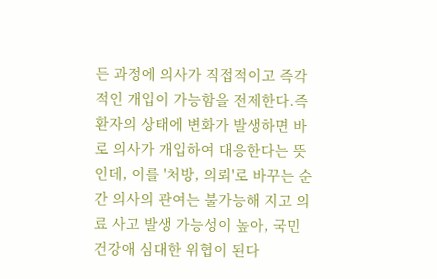든 과정에 의사가 직접적이고 즉각적인 개입이 가능함을 전제한다.즉 환자의 상태에 변화가 발생하면 바로 의사가 개입하여 대응한다는 뜻인데, 이를 '처방, 의뢰'로 바꾸는 순간 의사의 관여는 불가능해 지고 의료 사고 발생 가능성이 높아, 국민 건강애 심대한 위협이 된다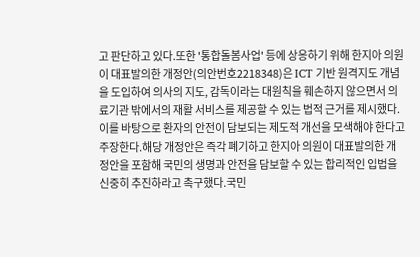고 판단하고 있다.또한 '통합돌봄사업' 등에 상응하기 위해 한지아 의원이 대표발의한 개정안(의안번호2218348)은 ICT 기반 원격지도 개념을 도입하여 의사의 지도, 감독이라는 대원칙을 훼손하지 않으면서 의료기관 밖에서의 재활 서비스를 제공할 수 있는 법적 근거를 제시했다. 이를 바탕으로 환자의 안전이 담보되는 제도적 개선을 모색해야 한다고 주장한다.해당 개정안은 즉각 폐기하고 한지아 의원이 대표발의한 개정안을 포함해 국민의 생명과 안전을 담보할 수 있는 합리적인 입법을 신중히 추진하라고 촉구했다.국민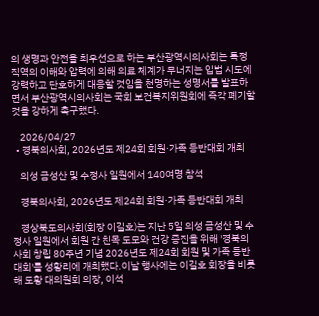의 생명과 안전을 최우선으로 하는 부산광역시의사회는 특정 직역의 이해와 압력에 의해 의료 체계가 무너지는 입법 시도에 강력하고 단호하게 대응할 것임을 천명하는 성명서를 발표하면서 부산광역시의사회는 국회 보건복지위원회에 즉각 폐기할 것을 강하게 촉구했다.

    2026/04/27
  • 경북의사회, 2026년도 제24회 회원·가족 등반대회 개최

    의성 금성산 및 수정사 일원에서 140여명 참석

    경북의사회, 2026년도 제24회 회원·가족 등반대회 개최

    경상북도의사회(회장 이길호)는 지난 5일 의성 금성산 및 수정사 일원에서 회원 간 친목 도모와 건강 증진을 위해 '경북의사회 창립 80주년 기념 2026년도 제24회 회원 및 가족 등반대회'를 성황리에 개최했다.이날 행사에는 이길호 회장을 비롯해 도황 대의원회 의장, 이석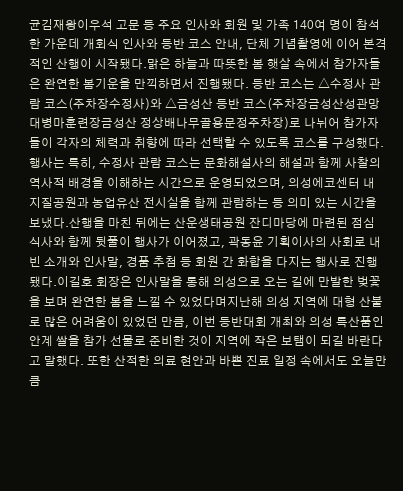균김재왕이우석 고문 등 주요 인사와 회원 및 가족 140여 명이 참석한 가운데 개회식 인사와 등반 코스 안내, 단체 기념촬영에 이어 본격적인 산행이 시작됐다.맑은 하늘과 따뜻한 봄 햇살 속에서 참가자들은 완연한 봄기운을 만끽하면서 진행됐다. 등반 코스는 △수정사 관람 코스(주차장수정사)와 △금성산 등반 코스(주차장금성산성관망대병마훈련장금성산 정상배나무골용문정주차장)로 나뉘어 참가자들이 각자의 체력과 취향에 따라 선택할 수 있도록 코스를 구성했다.행사는 특히, 수정사 관람 코스는 문화해설사의 해설과 함께 사찰의 역사적 배경을 이해하는 시간으로 운영되었으며, 의성에코센터 내 지질공원과 농업유산 전시실을 함께 관람하는 등 의미 있는 시간을 보냈다.산행을 마친 뒤에는 산운생태공원 잔디마당에 마련된 점심 식사와 함께 뒷풀이 행사가 이어졌고, 곽동윤 기획이사의 사회로 내빈 소개와 인사말, 경품 추첨 등 회원 간 화합을 다지는 행사로 진행됐다.이길호 회장은 인사말을 통해 의성으로 오는 길에 만발한 벚꽃을 보며 완연한 봄을 느낄 수 있었다며지난해 의성 지역에 대형 산불로 많은 어려움이 있었던 만큼, 이번 등반대회 개최와 의성 특산품인 안계 쌀을 참가 선물로 준비한 것이 지역에 작은 보탬이 되길 바란다고 말했다. 또한 산적한 의료 현안과 바쁜 진료 일정 속에서도 오늘만큼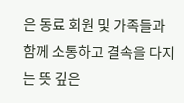은 동료 회원 및 가족들과 함께 소통하고 결속을 다지는 뜻 깊은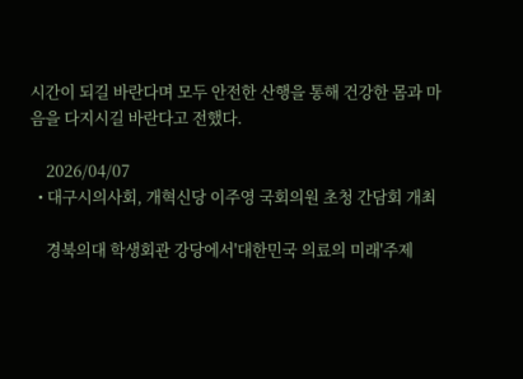시간이 되길 바란다며 모두 안전한 산행을 통해 건강한 몸과 마음을 다지시길 바란다고 전했다.

    2026/04/07
  • 대구시의사회, 개혁신당 이주영 국회의원 초청 간담회 개최

    경북의대 학생회관 강당에서'대한민국 의료의 미래'주제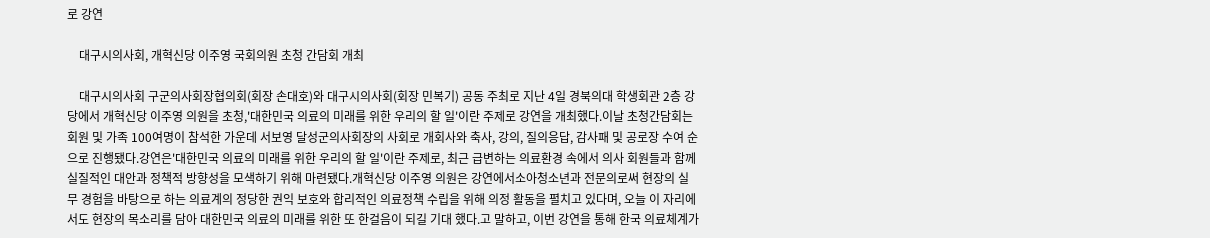로 강연

    대구시의사회, 개혁신당 이주영 국회의원 초청 간담회 개최

    대구시의사회 구군의사회장협의회(회장 손대호)와 대구시의사회(회장 민복기) 공동 주최로 지난 4일 경북의대 학생회관 2층 강당에서 개혁신당 이주영 의원을 초청,'대한민국 의료의 미래를 위한 우리의 할 일'이란 주제로 강연을 개최했다.이날 초청간담회는 회원 및 가족 100여명이 참석한 가운데 서보영 달성군의사회장의 사회로 개회사와 축사, 강의, 질의응답, 감사패 및 공로장 수여 순으로 진행됐다.강연은'대한민국 의료의 미래를 위한 우리의 할 일'이란 주제로, 최근 급변하는 의료환경 속에서 의사 회원들과 함께 실질적인 대안과 정책적 방향성을 모색하기 위해 마련됐다.개혁신당 이주영 의원은 강연에서소아청소년과 전문의로써 현장의 실무 경험을 바탕으로 하는 의료계의 정당한 권익 보호와 합리적인 의료정책 수립을 위해 의정 활동을 펼치고 있다며, 오늘 이 자리에서도 현장의 목소리를 담아 대한민국 의료의 미래를 위한 또 한걸음이 되길 기대 했다.고 말하고, 이번 강연을 통해 한국 의료체계가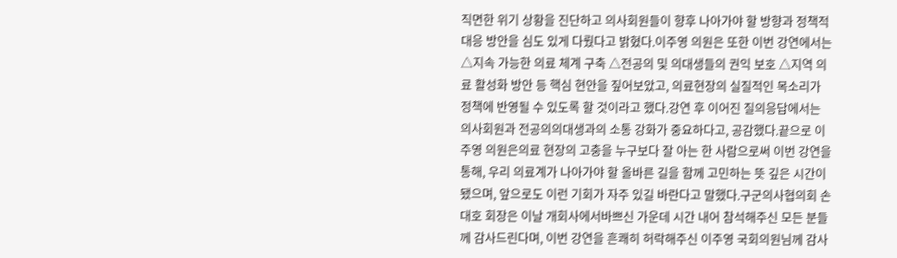직면한 위기 상황을 진단하고 의사회원들이 향후 나아가야 할 방향과 정책적 대응 방안을 심도 있게 다뤘다고 밝혔다.이주영 의원은 또한 이번 강연에서는 △지속 가능한 의료 체계 구축 △전공의 및 의대생들의 권익 보호 △지역 의료 활성화 방안 등 핵심 현안을 짚어보았고, 의료현장의 실질적인 목소리가 정책에 반영될 수 있도록 할 것이라고 했다.강연 후 이어진 질의응답에서는 의사회원과 전공의의대생과의 소통 강화가 중요하다고, 공감했다.끝으로 이주영 의원은의료 현장의 고충을 누구보다 잘 아는 한 사람으로써 이번 강연을 통해, 우리 의료계가 나아가야 할 올바른 길을 함께 고민하는 뜻 깊은 시간이 됐으며, 앞으로도 이런 기회가 자주 있길 바란다고 말했다.구군의사협의회 손대호 회장은 이날 개회사에서바쁘신 가운데 시간 내어 참석해주신 모든 분들께 감사드린다며, 이번 강연을 흔쾌히 허락해주신 이주영 국회의원님께 감사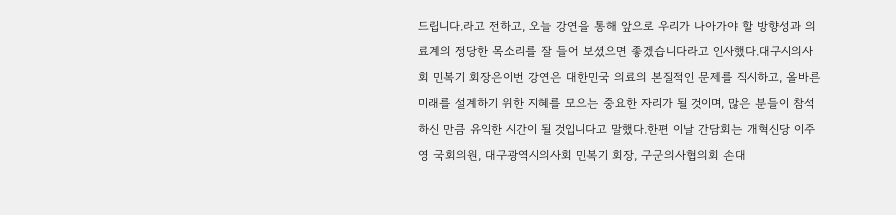드립니다.라고 전하고, 오늘 강연을 통해 앞으로 우리가 나아가야 할 방향성과 의료계의 정당한 목소리를 잘 들어 보셨으면 좋겠습니다라고 인사했다.대구시의사회 민복기 회장은이번 강연은 대한민국 의료의 본질적인 문제를 직시하고, 올바른 미래를 설계하기 위한 지혜를 모으는 중요한 자리가 될 것이며, 많은 분들이 참석 하신 만큼 유익한 시간이 될 것입니다고 말했다.한편 이날 간담회는 개혁신당 이주영 국회의원, 대구광역시의사회 민복기 회장, 구군의사협의회 손대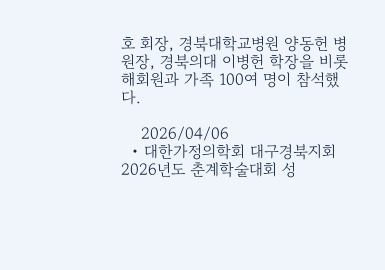호 회장, 경북대학교병원 양동헌 병원장, 경북의대 이병헌 학장을 비롯해회원과 가족 100여 명이 참석했다.

    2026/04/06
  • 대한가정의학회 대구경북지회 2026년도 춘계학술대회 성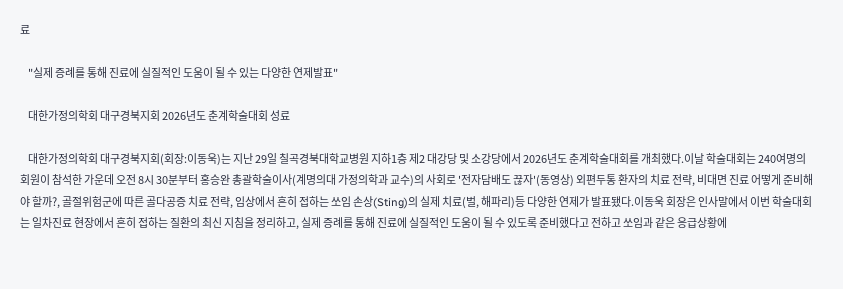료

    "실제 증례를 통해 진료에 실질적인 도움이 될 수 있는 다양한 연제발표"

    대한가정의학회 대구경북지회 2026년도 춘계학술대회 성료

    대한가정의학회 대구경북지회(회장:이동욱)는 지난 29일 칠곡경북대학교병원 지하1층 제2 대강당 및 소강당에서 2026년도 춘계학술대회를 개최했다.이날 학술대회는 240여명의 회원이 참석한 가운데 오전 8시 30분부터 홍승완 총괄학술이사(계명의대 가정의학과 교수)의 사회로 '전자담배도 끊자'(동영상) 외편두통 환자의 치료 전략, 비대면 진료 어떻게 준비해야 할까?, 골절위험군에 따른 골다공증 치료 전략, 임상에서 흔히 접하는 쏘임 손상(Sting)의 실제 치료(벌, 해파리)등 다양한 연제가 발표됐다.이동욱 회장은 인사말에서 이번 학술대회는 일차진료 현장에서 흔히 접하는 질환의 최신 지침을 정리하고, 실제 증례를 통해 진료에 실질적인 도움이 될 수 있도록 준비했다고 전하고 쏘임과 같은 응급상황에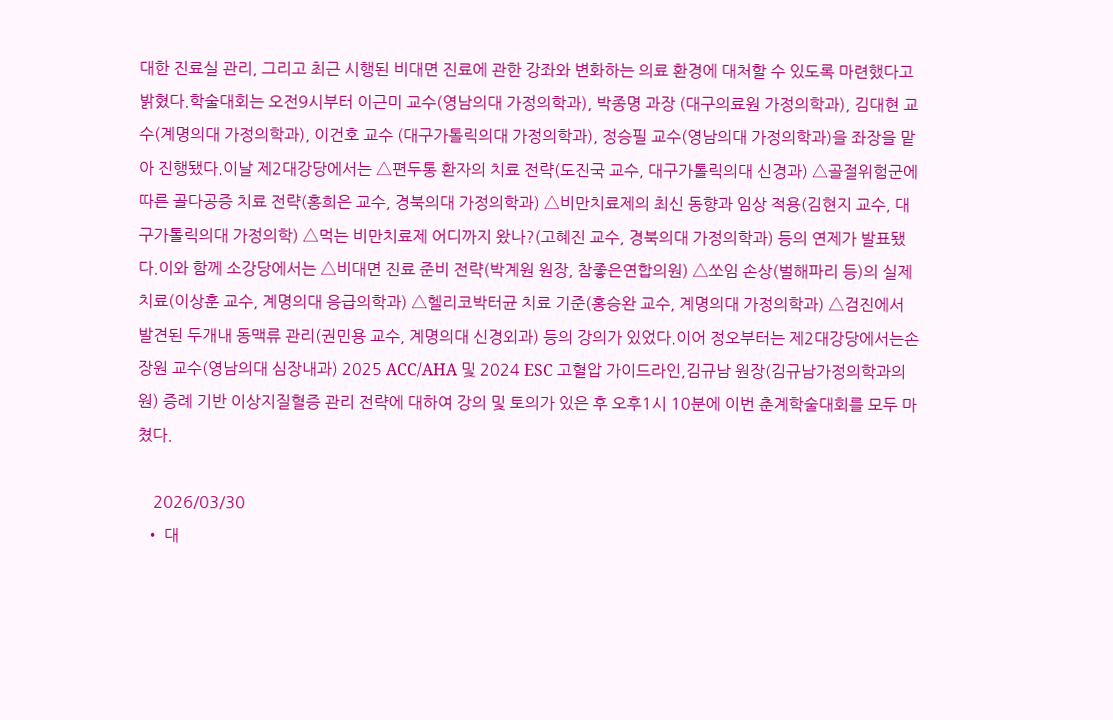대한 진료실 관리, 그리고 최근 시행된 비대면 진료에 관한 강좌와 변화하는 의료 환경에 대처할 수 있도록 마련했다고 밝혔다.학술대회는 오전9시부터 이근미 교수(영남의대 가정의학과), 박종명 과장 (대구의료원 가정의학과), 김대현 교수(계명의대 가정의학과), 이건호 교수 (대구가톨릭의대 가정의학과), 정승필 교수(영남의대 가정의학과)을 좌장을 맡아 진행됐다.이날 제2대강당에서는 △편두통 환자의 치료 전략(도진국 교수, 대구가톨릭의대 신경과) △골절위험군에 따른 골다공증 치료 전략(홍희은 교수, 경북의대 가정의학과) △비만치료제의 최신 동향과 임상 적용(김현지 교수, 대구가톨릭의대 가정의학) △먹는 비만치료제 어디까지 왔나?(고혜진 교수, 경북의대 가정의학과) 등의 연제가 발표됐다.이와 함께 소강당에서는 △비대면 진료 준비 전략(박계원 원장, 참좋은연합의원) △쏘임 손상(벌해파리 등)의 실제 치료(이상훈 교수, 계명의대 응급의학과) △헬리코박터균 치료 기준(홍승완 교수, 계명의대 가정의학과) △검진에서 발견된 두개내 동맥류 관리(권민용 교수, 계명의대 신경외과) 등의 강의가 있었다.이어 정오부터는 제2대강당에서는손장원 교수(영남의대 심장내과) 2025 ACC/AHA 및 2024 ESC 고혈압 가이드라인,김규남 원장(김규남가정의학과의원) 증례 기반 이상지질혈증 관리 전략에 대하여 강의 및 토의가 있은 후 오후1시 10분에 이번 춘계학술대회를 모두 마쳤다.

    2026/03/30
  • 대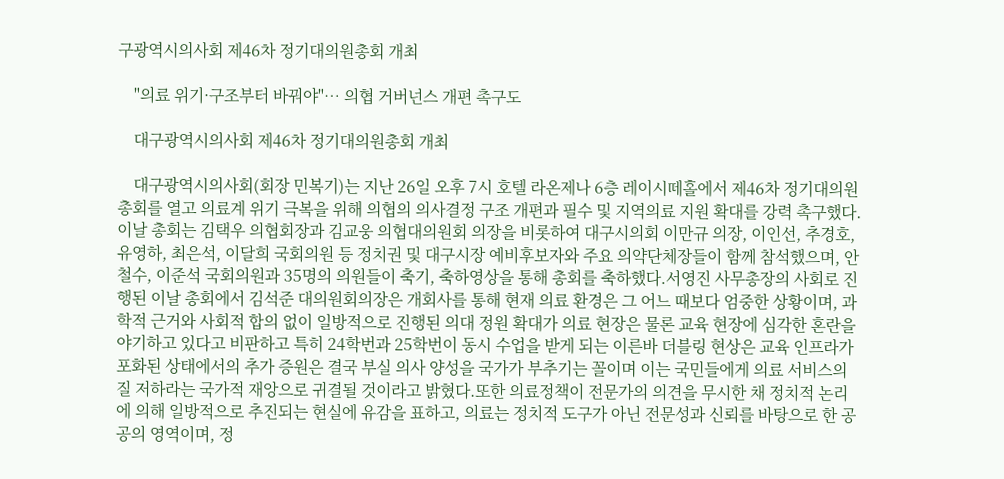구광역시의사회 제46차 정기대의원총회 개최

    "의료 위기·구조부터 바꿔야"… 의협 거버넌스 개편 촉구도

    대구광역시의사회 제46차 정기대의원총회 개최

    대구광역시의사회(회장 민복기)는 지난 26일 오후 7시 호텔 라온제나 6층 레이시떼홀에서 제46차 정기대의원총회를 열고 의료계 위기 극복을 위해 의협의 의사결정 구조 개편과 필수 및 지역의료 지원 확대를 강력 촉구했다.이날 총회는 김택우 의협회장과 김교웅 의협대의원회 의장을 비롯하여 대구시의회 이만규 의장, 이인선, 추경호, 유영하, 최은석, 이달희 국회의원 등 정치권 및 대구시장 예비후보자와 주요 의약단체장들이 함께 참석했으며, 안철수, 이준석 국회의원과 35명의 의원들이 축기, 축하영상을 통해 총회를 축하했다.서영진 사무총장의 사회로 진행된 이날 총회에서 김석준 대의원회의장은 개회사를 통해 현재 의료 환경은 그 어느 때보다 엄중한 상황이며, 과학적 근거와 사회적 합의 없이 일방적으로 진행된 의대 정원 확대가 의료 현장은 물론 교육 현장에 심각한 혼란을 야기하고 있다고 비판하고 특히 24학번과 25학번이 동시 수업을 받게 되는 이른바 더블링 현상은 교육 인프라가 포화된 상태에서의 추가 증원은 결국 부실 의사 양성을 국가가 부추기는 꼴이며 이는 국민들에게 의료 서비스의 질 저하라는 국가적 재앙으로 귀결될 것이라고 밝혔다.또한 의료정책이 전문가의 의견을 무시한 채 정치적 논리에 의해 일방적으로 추진되는 현실에 유감을 표하고, 의료는 정치적 도구가 아닌 전문성과 신뢰를 바탕으로 한 공공의 영역이며, 정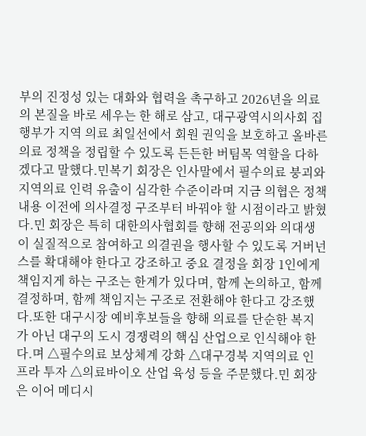부의 진정성 있는 대화와 협력을 촉구하고 2026년을 의료의 본질을 바로 세우는 한 해로 삼고, 대구광역시의사회 집행부가 지역 의료 최일선에서 회원 권익을 보호하고 올바른 의료 정책을 정립할 수 있도록 든든한 버팀목 역할을 다하겠다고 말했다.민복기 회장은 인사말에서 필수의료 붕괴와 지역의료 인력 유출이 심각한 수준이라며 지금 의협은 정책 내용 이전에 의사결정 구조부터 바꿔야 할 시점이라고 밝혔다.민 회장은 특히 대한의사협회를 향해 전공의와 의대생이 실질적으로 참여하고 의결권을 행사할 수 있도록 거버넌스를 확대해야 한다고 강조하고 중요 결정을 회장 1인에게 책임지게 하는 구조는 한계가 있다며, 함께 논의하고, 함께 결정하며, 함께 책임지는 구조로 전환해야 한다고 강조했다.또한 대구시장 예비후보들을 향해 의료를 단순한 복지가 아닌 대구의 도시 경쟁력의 핵심 산업으로 인식해야 한다.며 △필수의료 보상체계 강화 △대구경북 지역의료 인프라 투자 △의료바이오 산업 육성 등을 주문했다.민 회장은 이어 메디시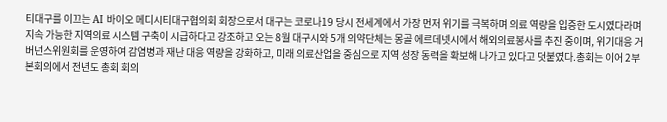티대구를 이끄는 AI 바이오 메디시티대구협의회 회장으로서 대구는 코로나19 당시 전세계에서 가장 먼저 위기를 극복하며 의료 역량을 입증한 도시였다라며 지속 가능한 지역의료 시스템 구축이 시급하다고 강조하고 오는 8월 대구시와 5개 의약단체는 몽골 에르데넷시에서 해외의료봉사를 추진 중이며, 위기대응 거버넌스위원회를 운영하여 감염병과 재난 대응 역량을 강화하고, 미래 의료산업을 중심으로 지역 성장 동력을 확보해 나가고 있다고 덧붙였다.총회는 이어 2부 본회의에서 전년도 총회 회의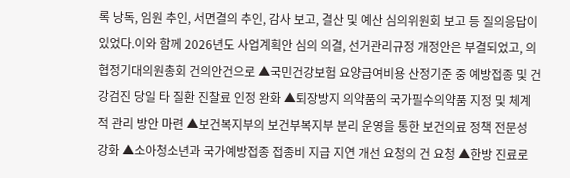록 낭독, 임원 추인, 서면결의 추인, 감사 보고, 결산 및 예산 심의위원회 보고 등 질의응답이 있었다.이와 함께 2026년도 사업계획안 심의 의결, 선거관리규정 개정안은 부결되었고, 의협정기대의원총회 건의안건으로 ▲국민건강보험 요양급여비용 산정기준 중 예방접종 및 건강검진 당일 타 질환 진찰료 인정 완화 ▲퇴장방지 의약품의 국가필수의약품 지정 및 체계적 관리 방안 마련 ▲보건복지부의 보건부복지부 분리 운영을 통한 보건의료 정책 전문성 강화 ▲소아청소년과 국가예방접종 접종비 지급 지연 개선 요청의 건 요청 ▲한방 진료로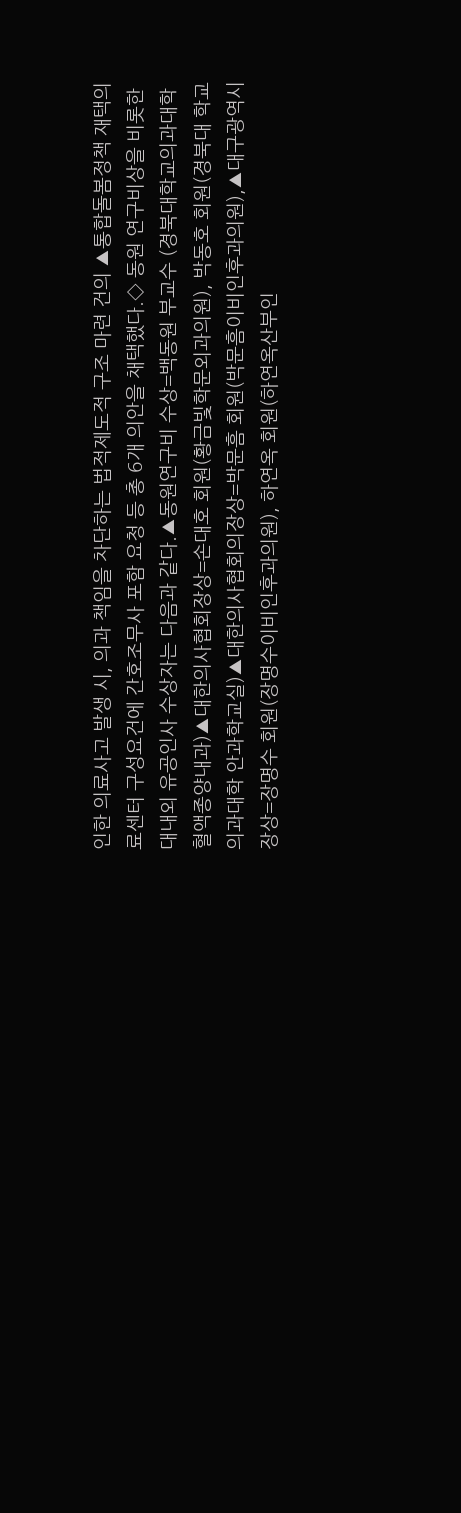인한 의료사고 발생 시, 의과 책임을 차단하는 법적제도적 구조 마련 건의 ▲통합돌봄정책 재택의료센터 구성요건에 간호조무사 포함 요청 등 총 6개 의안을 채택했다.◇ 동원 연구비상을 비롯한 대내외 유공인사 수상자는 다음과 같다.▲동원연구비 수상=백동원 부교수 (경북대학교의과대학 혈액종양내과)▲대한의사협회장상=손대호 회원(황금빛학문외과의원), 박동호 회원(경북대 학교의과대학 안과학교실)▲대한의사협회의장상=박문흠 회원(박문흠이비인후과의원),▲대구광역시장상=장명수 회원(장명수이비인후과의원), 하연옥 회원(하연옥산부인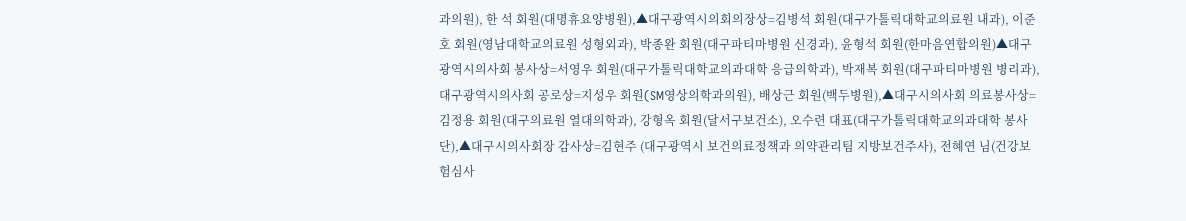과의원), 한 석 회원(대명휴요양병원),▲대구광역시의회의장상=김병석 회원(대구가톨릭대학교의료원 내과), 이준호 회원(영남대학교의료원 성형외과), 박종완 회원(대구파티마병원 신경과), 윤형석 회원(한마음연합의원)▲대구광역시의사회 봉사상=서영우 회원(대구가톨릭대학교의과대학 응급의학과), 박재복 회원(대구파티마병원 병리과),대구광역시의사회 공로상=지성우 회원(SM영상의학과의원), 배상근 회원(백두병원),▲대구시의사회 의료봉사상=김정용 회원(대구의료원 열대의학과), 강형옥 회원(달서구보건소), 오수련 대표(대구가톨릭대학교의과대학 봉사단),▲대구시의사회장 감사상=김현주 (대구광역시 보건의료정책과 의약관리팀 지방보건주사), 전혜연 님(건강보험심사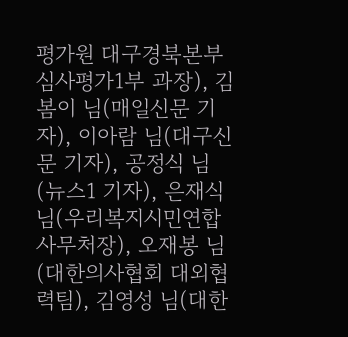평가원 대구경북본부 심사평가1부 과장), 김봄이 님(매일신문 기자), 이아람 님(대구신문 기자), 공정식 님(뉴스1 기자), 은재식 님(우리복지시민연합 사무처장), 오재봉 님(대한의사협회 대외협력팀), 김영성 님(대한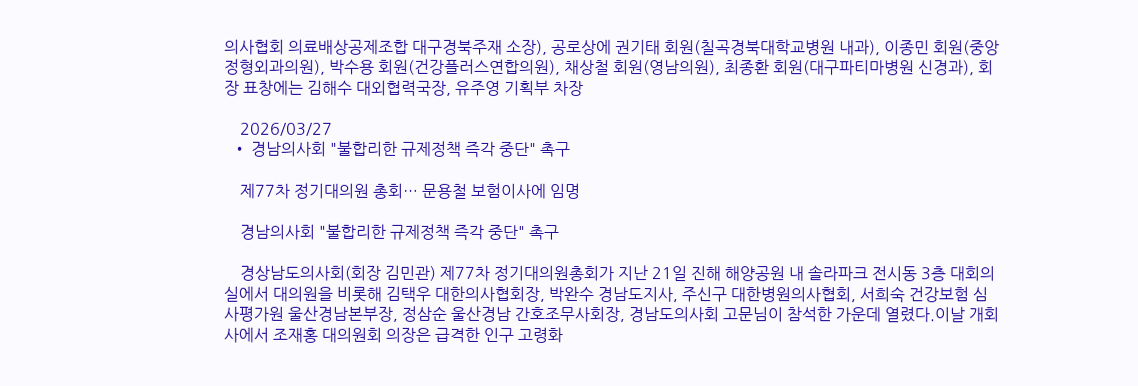의사협회 의료배상공제조합 대구경북주재 소장), 공로상에 권기태 회원(칠곡경북대학교병원 내과), 이종민 회원(중앙정형외과의원), 박수용 회원(건강플러스연합의원), 채상철 회원(영남의원), 최종환 회원(대구파티마병원 신경과), 회장 표창에는 김해수 대외협력국장, 유주영 기획부 차장

    2026/03/27
  • 경남의사회 "불합리한 규제정책 즉각 중단" 촉구

    제77차 정기대의원 총회… 문용철 보험이사에 임명

    경남의사회 "불합리한 규제정책 즉각 중단" 촉구

    경상남도의사회(회장 김민관) 제77차 정기대의원총회가 지난 21일 진해 해양공원 내 솔라파크 전시동 3층 대회의실에서 대의원을 비롯해 김택우 대한의사협회장, 박완수 경남도지사, 주신구 대한병원의사협회, 서희숙 건강보험 심사평가원 울산경남본부장, 정삼순 울산경남 간호조무사회장, 경남도의사회 고문님이 참석한 가운데 열렸다.이날 개회사에서 조재홍 대의원회 의장은 급격한 인구 고령화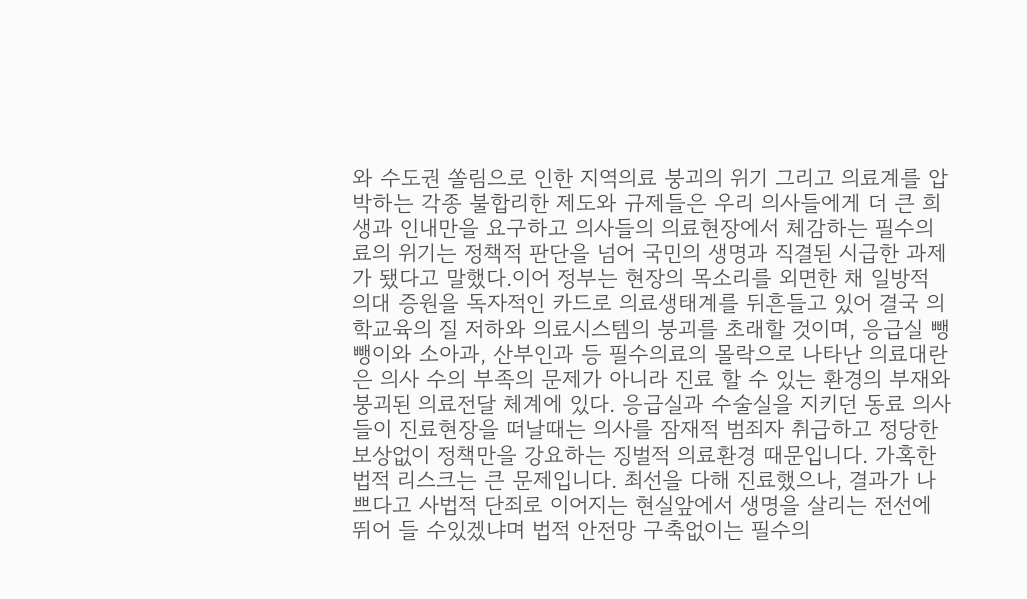와 수도권 쏠림으로 인한 지역의료 붕괴의 위기 그리고 의료계를 압박하는 각종 불합리한 제도와 규제들은 우리 의사들에게 더 큰 희생과 인내만을 요구하고 의사들의 의료현장에서 체감하는 필수의료의 위기는 정책적 판단을 넘어 국민의 생명과 직결된 시급한 과제가 됐다고 말했다.이어 정부는 현장의 목소리를 외면한 채 일방적 의대 증원을 독자적인 카드로 의료생태계를 뒤흔들고 있어 결국 의학교육의 질 저하와 의료시스템의 붕괴를 초래할 것이며, 응급실 뺑뺑이와 소아과, 산부인과 등 필수의료의 몰락으로 나타난 의료대란은 의사 수의 부족의 문제가 아니라 진료 할 수 있는 환경의 부재와 붕괴된 의료전달 체계에 있다. 응급실과 수술실을 지키던 동료 의사들이 진료현장을 떠날때는 의사를 잠재적 범죄자 취급하고 정당한 보상없이 정책만을 강요하는 징벌적 의료환경 때문입니다. 가혹한 법적 리스크는 큰 문제입니다. 최선을 다해 진료했으나, 결과가 나쁘다고 사법적 단죄로 이어지는 현실앞에서 생명을 살리는 전선에 뛰어 들 수있겠냐며 법적 안전망 구축없이는 필수의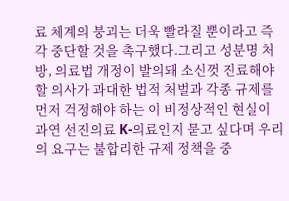료 체계의 붕괴는 더욱 빨라질 뿐이라고 즉각 중단할 것을 촉구했다.그리고 성분명 처방, 의료법 개정이 발의돼 소신껏 진료해야 할 의사가 과대한 법적 처벌과 각종 규제를 먼저 걱정해야 하는 이 비정상적인 현실이 과연 선진의료 K-의료인지 묻고 싶다며 우리의 요구는 불합리한 규제 정책을 중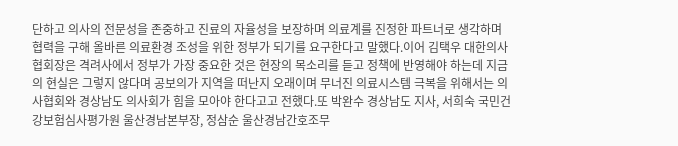단하고 의사의 전문성을 존중하고 진료의 자율성을 보장하며 의료계를 진정한 파트너로 생각하며 협력을 구해 올바른 의료환경 조성을 위한 정부가 되기를 요구한다고 말했다.이어 김택우 대한의사협회장은 격려사에서 정부가 가장 중요한 것은 현장의 목소리를 듣고 정책에 반영해야 하는데 지금의 현실은 그렇지 않다며 공보의가 지역을 떠난지 오래이며 무너진 의료시스템 극복을 위해서는 의사협회와 경상남도 의사회가 힘을 모아야 한다고고 전했다.또 박완수 경상남도 지사, 서희숙 국민건강보험심사평가원 울산경남본부장, 정삼순 울산경남간호조무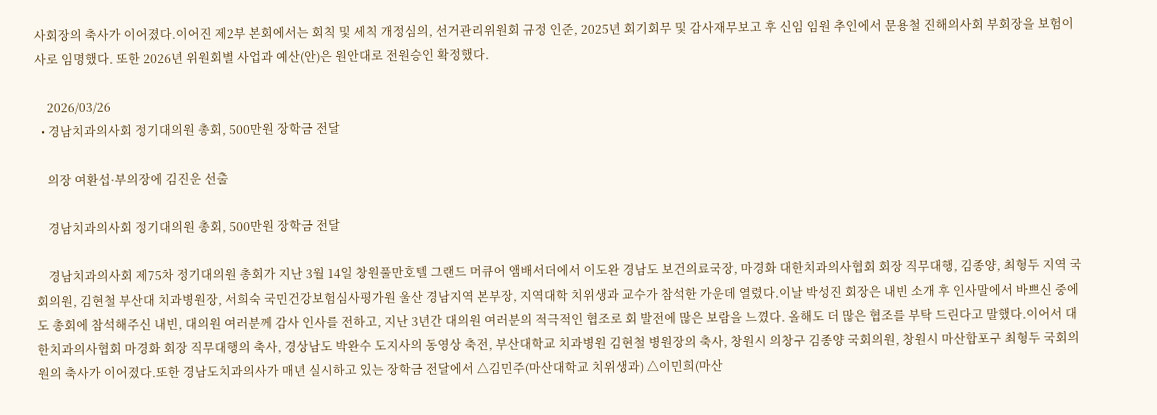사회장의 축사가 이어졌다.이어진 제2부 본회에서는 회칙 및 세칙 개정심의, 선거관리위원회 규정 인준, 2025년 회기회무 및 감사재무보고 후 신임 임원 추인에서 문용철 진해의사회 부회장을 보험이사로 임명했다. 또한 2026년 위원회별 사업과 예산(안)은 원안대로 전원승인 확정했다.

    2026/03/26
  • 경남치과의사회 정기대의원 총회, 500만원 장학금 전달

    의장 여환섭·부의장에 김진운 선출

    경남치과의사회 정기대의원 총회, 500만원 장학금 전달

    경남치과의사회 제75차 정기대의원 총회가 지난 3월 14일 창원풀만호텔 그랜드 머큐어 앰배서더에서 이도완 경남도 보건의료국장, 마경화 대한치과의사협회 회장 직무대행, 김종양, 최형두 지역 국회의원, 김현철 부산대 치과병원장, 서희숙 국민건강보험심사평가원 울산 경남지역 본부장, 지역대학 치위생과 교수가 참석한 가운데 열렸다.이날 박성진 회장은 내빈 소개 후 인사말에서 바쁘신 중에도 총회에 참석해주신 내빈, 대의원 여러분께 감사 인사를 전하고, 지난 3년간 대의원 여러분의 적극적인 협조로 회 발전에 많은 보람을 느꼈다. 올해도 더 많은 협조를 부탁 드린다고 말했다.이어서 대한치과의사협회 마경화 회장 직무대행의 축사, 경상남도 박완수 도지사의 동영상 축전, 부산대학교 치과병원 김현철 병원장의 축사, 창원시 의창구 김종양 국회의원, 창원시 마산합포구 최형두 국회의원의 축사가 이어졌다.또한 경남도치과의사가 매년 실시하고 있는 장학금 전달에서 △김민주(마산대학교 치위생과) △이민희(마산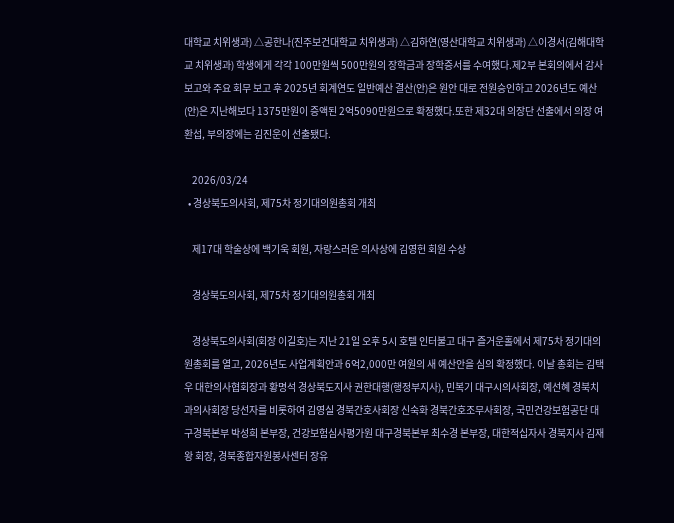대학교 치위생과) △공한나(진주보건대학교 치위생과) △김하연(영산대학교 치위생과) △이경서(김해대학교 치위생과) 학생에게 각각 100만원씩 500만원의 장학금과 장학증서를 수여했다.제2부 본회의에서 감사보고와 주요 회무 보고 후 2025년 회계연도 일반예산 결산(안)은 원안 대로 전원승인하고 2026년도 예산(안)은 지난해보다 1375만원이 증액된 2억5090만원으로 확정했다.또한 제32대 의장단 선출에서 의장 여환섭, 부의장에는 김진운이 선출됐다.

    2026/03/24
  • 경상북도의사회, 제75차 정기대의원총회 개최

    제17대 학술상에 백기욱 회원, 자랑스러운 의사상에 김영헌 회원 수상

    경상북도의사회, 제75차 정기대의원총회 개최

    경상북도의사회(회장 이길호)는 지난 21일 오후 5시 호텔 인터불고 대구 즐거운홀에서 제75차 정기대의원총회를 열고, 2026년도 사업계획안과 6억2,000만 여원의 새 예산안을 심의 확정했다. 이날 총회는 김택우 대한의사협회장과 황명석 경상북도지사 권한대행(행정부지사), 민복기 대구시의사회장, 예선혜 경북치과의사회장 당선자를 비롯하여 김영실 경북간호사회장 신숙화 경북간호조무사회장, 국민건강보험공단 대구경북본부 박성희 본부장, 건강보험심사평가원 대구경북본부 최수경 본부장, 대한적십자사 경북지사 김재왕 회장, 경북종합자원봉사센터 장유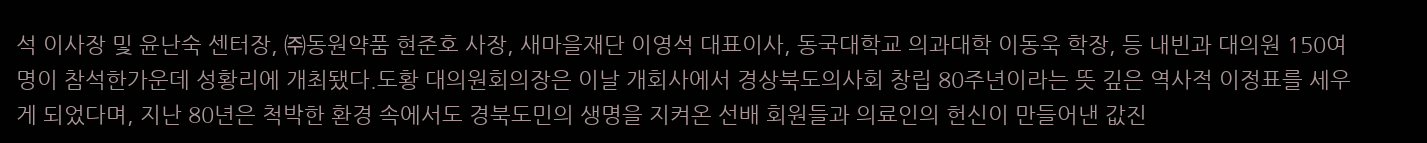석 이사장 및 윤난숙 센터장, ㈜동원약품 현준호 사장, 새마을재단 이영석 대표이사, 동국대학교 의과대학 이동욱 학장, 등 내빈과 대의원 150여 명이 참석한가운데 성황리에 개최됐다.도황 대의원회의장은 이날 개회사에서 경상북도의사회 창립 80주년이라는 뜻 깊은 역사적 이정표를 세우게 되었다며, 지난 80년은 척박한 환경 속에서도 경북도민의 생명을 지켜온 선배 회원들과 의료인의 헌신이 만들어낸 값진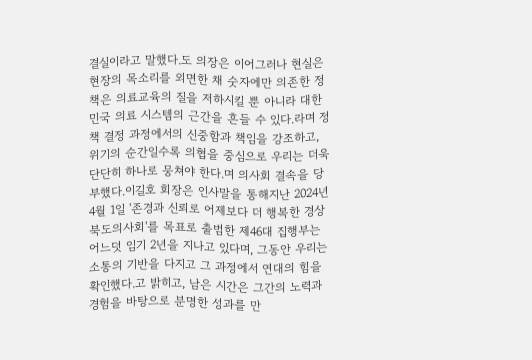결실이라고 말했다.도 의장은 이어그러나 현실은 현장의 목소리를 외면한 채 숫자에만 의존한 정책은 의료교육의 질을 저하시킬 뿐 아니라 대한민국 의료 시스템의 근간을 흔들 수 있다.라며 정책 결정 과정에서의 신중함과 책임을 강조하고, 위기의 순간일수록 의협을 중심으로 우리는 더욱 단단히 하나로 뭉쳐야 한다.며 의사회 결속을 당부했다.이길호 회장은 인사말을 통해지난 2024년 4월 1일 '존경과 신뢰로 어제보다 더 행복한 경상북도의사회'를 목표로 출범한 제46대 집행부는 어느덧 임기 2년을 지나고 있다며, 그동안 우리는 소통의 기반을 다지고 그 과정에서 연대의 힘을 확인했다.고 밝히고, 남은 시간은 그간의 노력과 경험을 바탕으로 분명한 성과를 만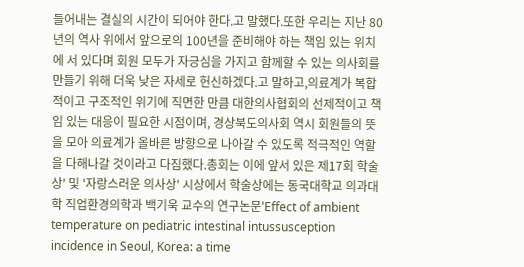들어내는 결실의 시간이 되어야 한다.고 말했다.또한 우리는 지난 80년의 역사 위에서 앞으로의 100년을 준비해야 하는 책임 있는 위치에 서 있다며 회원 모두가 자긍심을 가지고 함께할 수 있는 의사회를 만들기 위해 더욱 낮은 자세로 헌신하겠다.고 말하고,의료계가 복합적이고 구조적인 위기에 직면한 만큼 대한의사협회의 선제적이고 책임 있는 대응이 필요한 시점이며, 경상북도의사회 역시 회원들의 뜻을 모아 의료계가 올바른 방향으로 나아갈 수 있도록 적극적인 역할을 다해나갈 것이라고 다짐했다.총회는 이에 앞서 있은 제17회 학술상' 및 '자랑스러운 의사상' 시상에서 학술상에는 동국대학교 의과대학 직업환경의학과 백기욱 교수의 연구논문'Effect of ambient temperature on pediatric intestinal intussusception incidence in Seoul, Korea: a time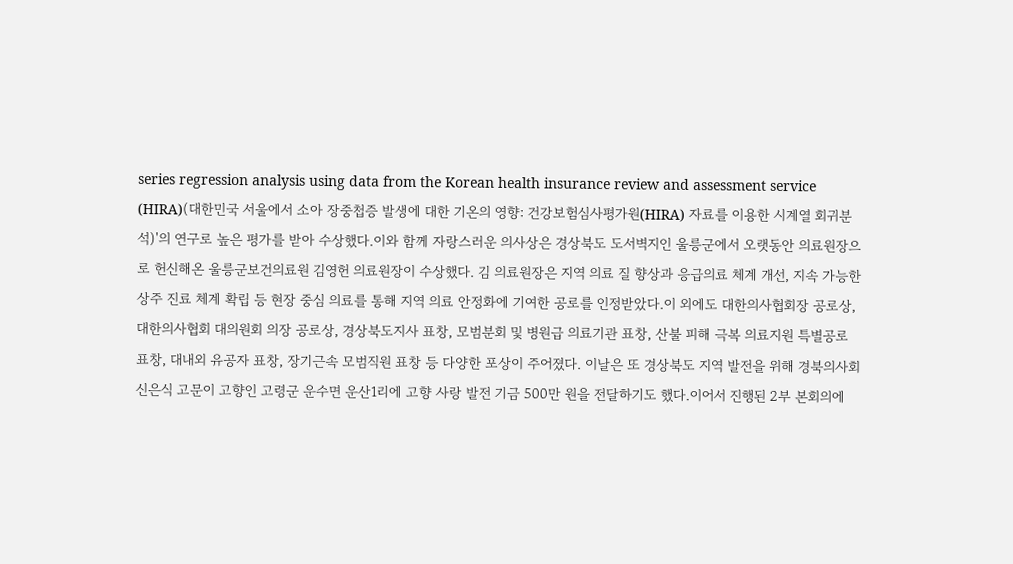series regression analysis using data from the Korean health insurance review and assessment service (HIRA)(대한민국 서울에서 소아 장중첩증 발생에 대한 기온의 영향: 건강보험심사평가원(HIRA) 자료를 이용한 시계열 회귀분석)'의 연구로 높은 평가를 받아 수상했다.이와 함께 자랑스러운 의사상은 경상북도 도서벽지인 울릉군에서 오랫동안 의료원장으로 헌신해온 울릉군보건의료원 김영헌 의료원장이 수상했다. 김 의료원장은 지역 의료 질 향상과 응급의료 체계 개선, 지속 가능한 상주 진료 체계 확립 등 현장 중심 의료를 통해 지역 의료 안정화에 기여한 공로를 인정받았다.이 외에도 대한의사협회장 공로상, 대한의사협회 대의원회 의장 공로상, 경상북도지사 표창, 모범분회 및 병원급 의료기관 표창, 산불 피해 극복 의료지원 특별공로 표창, 대내외 유공자 표창, 장기근속 모범직원 표창 등 다양한 포상이 주어졌다. 이날은 또 경상북도 지역 발전을 위해 경북의사회 신은식 고문이 고향인 고령군 운수면 운산1리에 고향 사랑 발전 기금 500만 원을 전달하기도 했다.이어서 진행된 2부 본회의에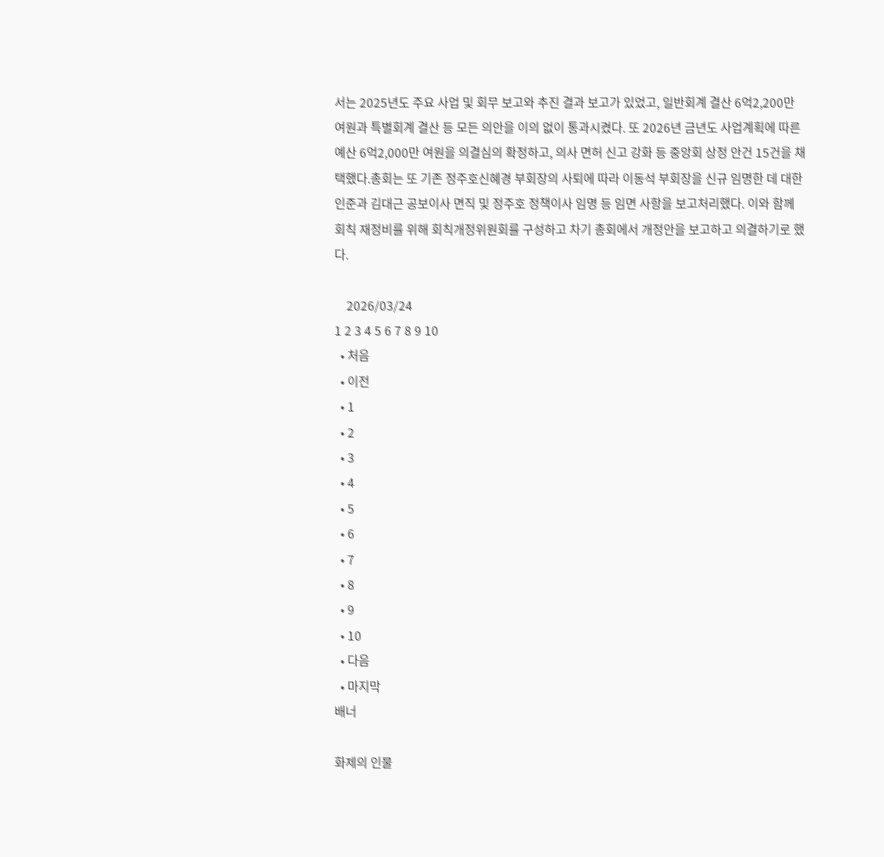서는 2025년도 주요 사업 및 회무 보고와 추진 결과 보고가 있었고, 일반회계 결산 6억2,200만 여원과 특별회계 결산 등 모든 의안을 이의 없이 통과시켰다. 또 2026년 금년도 사업계획에 따른 예산 6억2,000만 여원을 의결심의 확정하고, 의사 면허 신고 강화 등 중앙회 상정 안건 15건을 채택했다.총회는 또 기존 정주호신혜경 부회장의 사퇴에 따라 이동석 부회장을 신규 임명한 데 대한 인준과 김대근 공보이사 면직 및 정주호 정책이사 임명 등 임면 사항을 보고처리했다. 이와 함께 회칙 재정비를 위해 회칙개정위원회를 구성하고 차기 총회에서 개정안을 보고하고 의결하기로 했다.

    2026/03/24
1 2 3 4 5 6 7 8 9 10
  • 처음
  • 이전
  • 1
  • 2
  • 3
  • 4
  • 5
  • 6
  • 7
  • 8
  • 9
  • 10
  • 다음
  • 마지막
배너

화제의 인물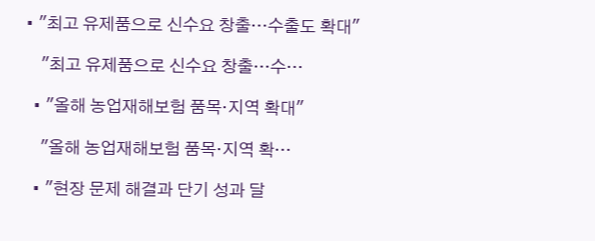• "최고 유제품으로 신수요 창출…수출도 확대"

    "최고 유제품으로 신수요 창출…수…

  • "올해 농업재해보험 품목·지역 확대"

    "올해 농업재해보험 품목·지역 확…

  • "현장 문제 해결과 단기 성과 달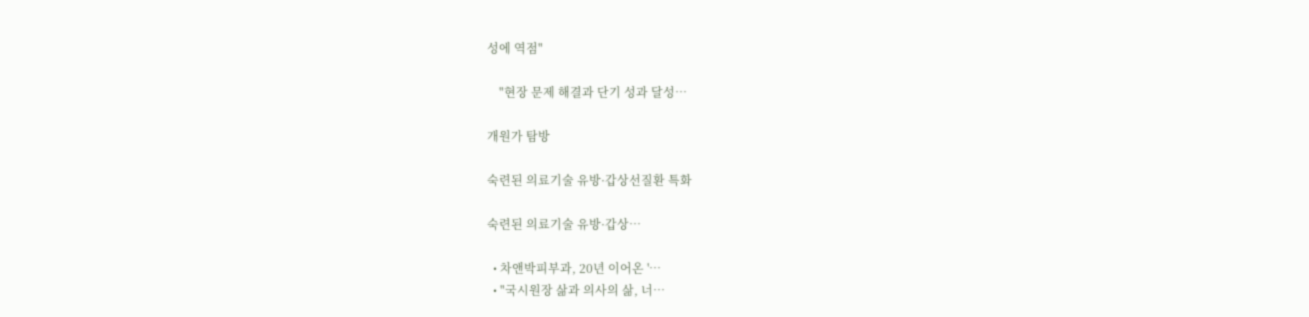성에 역점"

    "현장 문제 해결과 단기 성과 달성…

개원가 탐방

숙련된 의료기술 유방·갑상선질환 특화

숙련된 의료기술 유방·갑상…

  • 차앤박피부과, 20년 이어온 '…
  • "국시원장 삶과 의사의 삶, 너…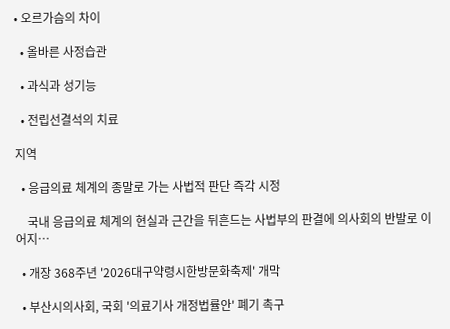• 오르가슴의 차이

  • 올바른 사정습관

  • 과식과 성기능

  • 전립선결석의 치료

지역

  • 응급의료 체계의 종말로 가는 사법적 판단 즉각 시정

    국내 응급의료 체계의 현실과 근간을 뒤흔드는 사법부의 판결에 의사회의 반발로 이어지…

  • 개장 368주년 '2026대구약령시한방문화축제' 개막

  • 부산시의사회, 국회 '의료기사 개정법률안' 폐기 촉구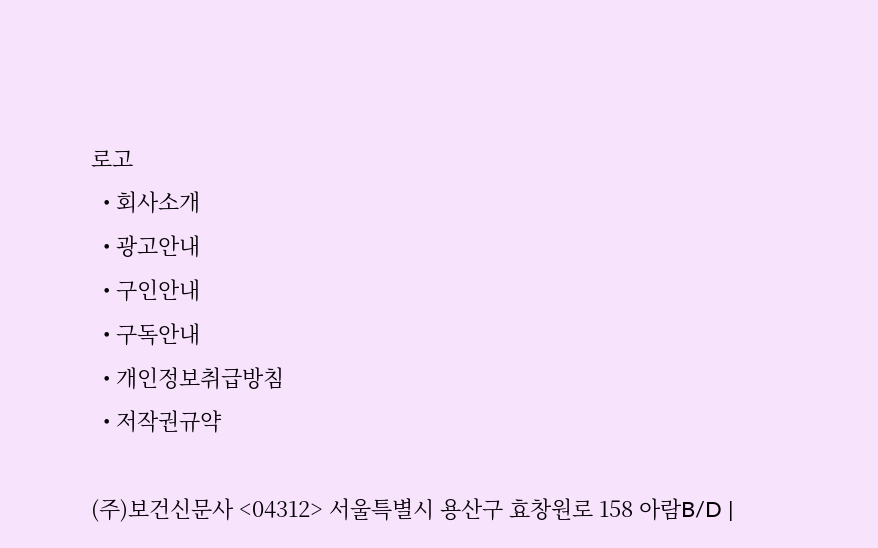로고
  • 회사소개
  • 광고안내
  • 구인안내
  • 구독안내
  • 개인정보취급방침
  • 저작권규약

(주)보건신문사 <04312> 서울특별시 용산구 효창원로 158 아람B/D |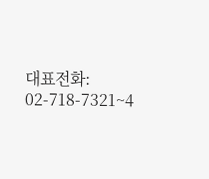대표전화: 02-718-7321~4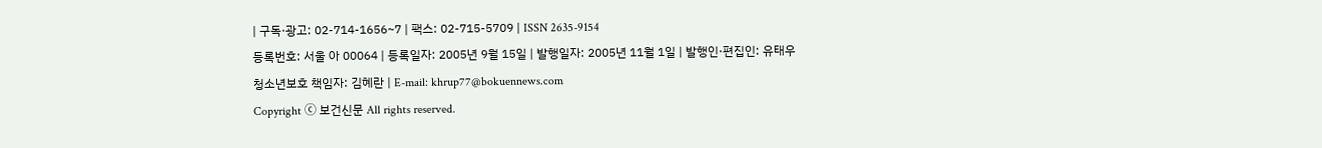| 구독·광고: 02-714-1656~7 | 팩스: 02-715-5709 | ISSN 2635-9154
등록번호: 서울 아 00064 | 등록일자: 2005년 9월 15일 | 발행일자: 2005년 11월 1일 | 발행인·편집인: 유태우
청소년보호 책임자: 김혜란 | E-mail: khrup77@bokuennews.com
Copyright ⓒ 보건신문 All rights reserved.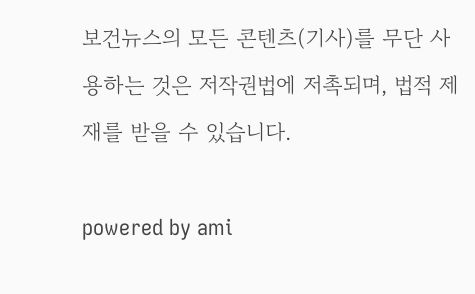보건뉴스의 모든 콘텐츠(기사)를 무단 사용하는 것은 저작권법에 저촉되며, 법적 제재를 받을 수 있습니다.

powered by ami